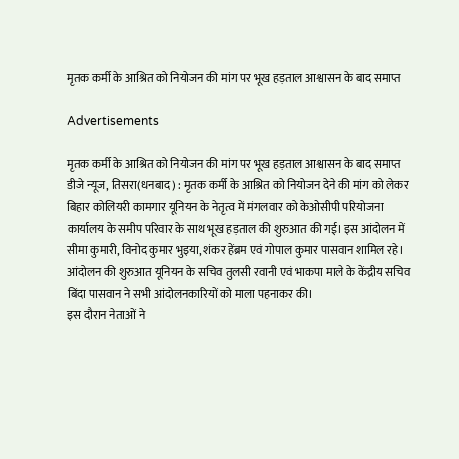मृतक कर्मी के आश्रित को नियोजन की मांग पर भूख हड़ताल आश्वासन के बाद समाप्त

Advertisements

मृतक कर्मी के आश्रित को नियोजन की मांग पर भूख हड़ताल आश्वासन के बाद समाप्त
डीजे न्यूज, तिसरा(धनबाद) : मृतक कर्मी के आश्रित को नियोजन देने की मांग को लेकर बिहार कोलियरी कामगार यूनियन के नेतृत्व में मंगलवार को केओसीपी परियोजना कार्यालय के समीप परिवार के साथ भूख हड़ताल की शुरुआत की गई। इस आंदोलन में सीमा कुमारी, विनोद कुमार भुइया, शंकर हेंब्रम एवं गोपाल कुमार पासवान शामिल रहे। आंदोलन की शुरुआत यूनियन के सचिव तुलसी रवानी एवं भाकपा माले के केंद्रीय सचिव बिंदा पासवान ने सभी आंदोलनकारियों को माला पहनाकर की।
इस दौरान नेताओं ने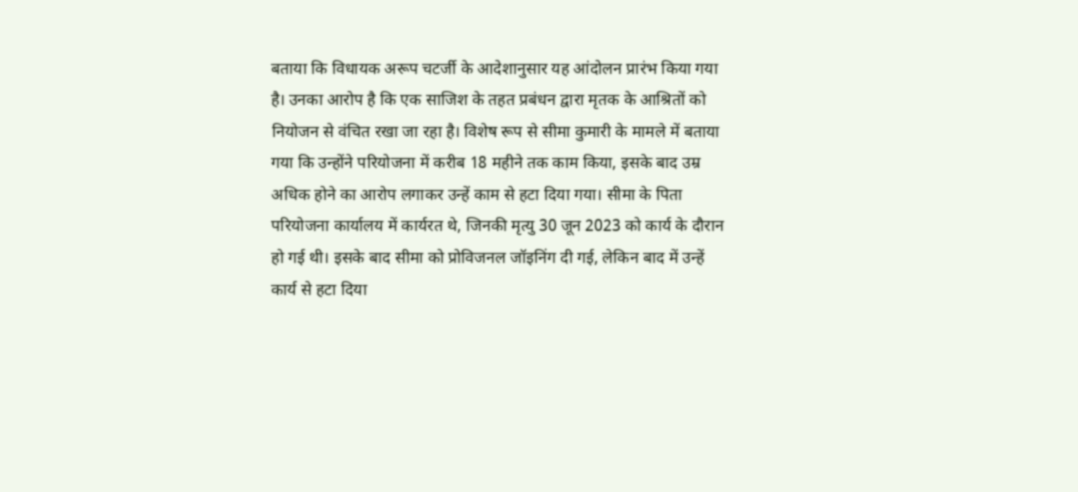बताया कि विधायक अरूप चटर्जी के आदेशानुसार यह आंदोलन प्रारंभ किया गया है। उनका आरोप है कि एक साजिश के तहत प्रबंधन द्वारा मृतक के आश्रितों को नियोजन से वंचित रखा जा रहा है। विशेष रूप से सीमा कुमारी के मामले में बताया गया कि उन्होंने परियोजना में करीब 18 महीने तक काम किया, इसके बाद उम्र अधिक होने का आरोप लगाकर उन्हें काम से हटा दिया गया। सीमा के पिता परियोजना कार्यालय में कार्यरत थे, जिनकी मृत्यु 30 जून 2023 को कार्य के दौरान हो गई थी। इसके बाद सीमा को प्रोविजनल जॉइनिंग दी गई, लेकिन बाद में उन्हें कार्य से हटा दिया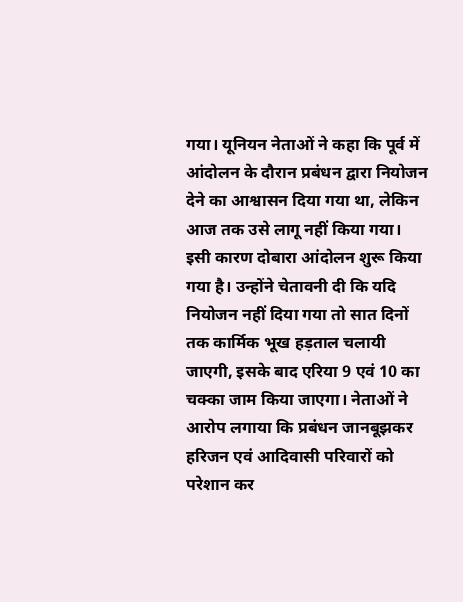गया। यूनियन नेताओं ने कहा कि पूर्व में आंदोलन के दौरान प्रबंधन द्वारा नियोजन देने का आश्वासन दिया गया था, लेकिन आज तक उसे लागू नहीं किया गया। इसी कारण दोबारा आंदोलन शुरू किया गया है। उन्होंने चेतावनी दी कि यदि नियोजन नहीं दिया गया तो सात दिनों तक कार्मिक भूख हड़ताल चलायी जाएगी, इसके बाद एरिया 9 एवं 10 का चक्का जाम किया जाएगा। नेताओं ने आरोप लगाया कि प्रबंधन जानबूझकर हरिजन एवं आदिवासी परिवारों को परेशान कर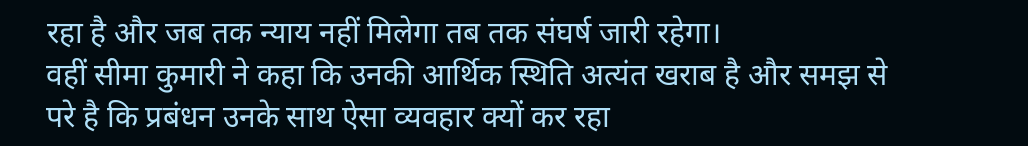रहा है और जब तक न्याय नहीं मिलेगा तब तक संघर्ष जारी रहेगा।
वहीं सीमा कुमारी ने कहा कि उनकी आर्थिक स्थिति अत्यंत खराब है और समझ से परे है कि प्रबंधन उनके साथ ऐसा व्यवहार क्यों कर रहा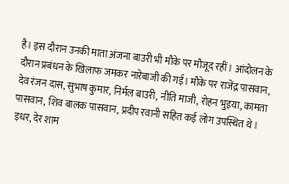है। इस दौरान उनकी माता अंजना बाउरी भी मौके पर मौजूद रहीं। आंदोलन के दौरान प्रबंधन के खिलाफ जमकर नारेबाजी की गई। मौके पर राजेंद्र पासवान, देव रंजन दास, सुभाष कुमार, निर्मल बाउरी, नीति माजी, रोहन भुइया, कामता पासवान, शिव बालक पासवान, प्रदीप रवानी सहित कई लोग उपस्थित थे।
इधर, देर शाम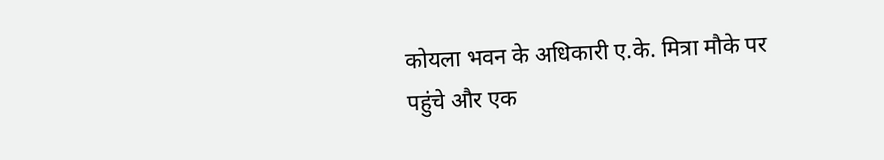कोयला भवन के अधिकारी ए.के. मित्रा मौके पर पहुंचे और एक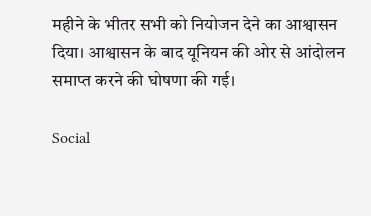महीने के भीतर सभी को नियोजन देने का आश्वासन दिया। आश्वासन के बाद यूनियन की ओर से आंदोलन समाप्त करने की घोषणा की गई।

Social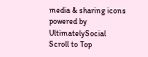media & sharing icons powered by UltimatelySocial
Scroll to Top